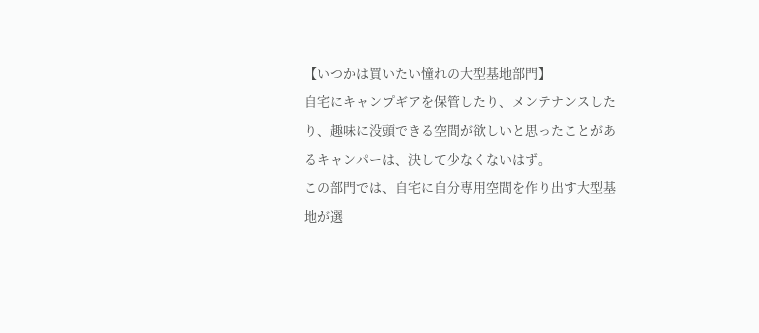【いつかは買いたい憧れの大型基地部門】
自宅にキャンプギアを保管したり、メンテナンスしたり、趣味に没頭できる空間が欲しいと思ったことがあるキャンパーは、決して少なくないはず。
この部門では、自宅に自分専用空間を作り出す大型基地が選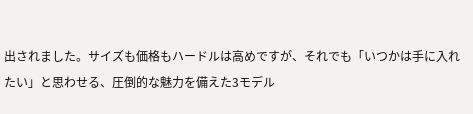出されました。サイズも価格もハードルは高めですが、それでも「いつかは手に入れたい」と思わせる、圧倒的な魅力を備えた3モデル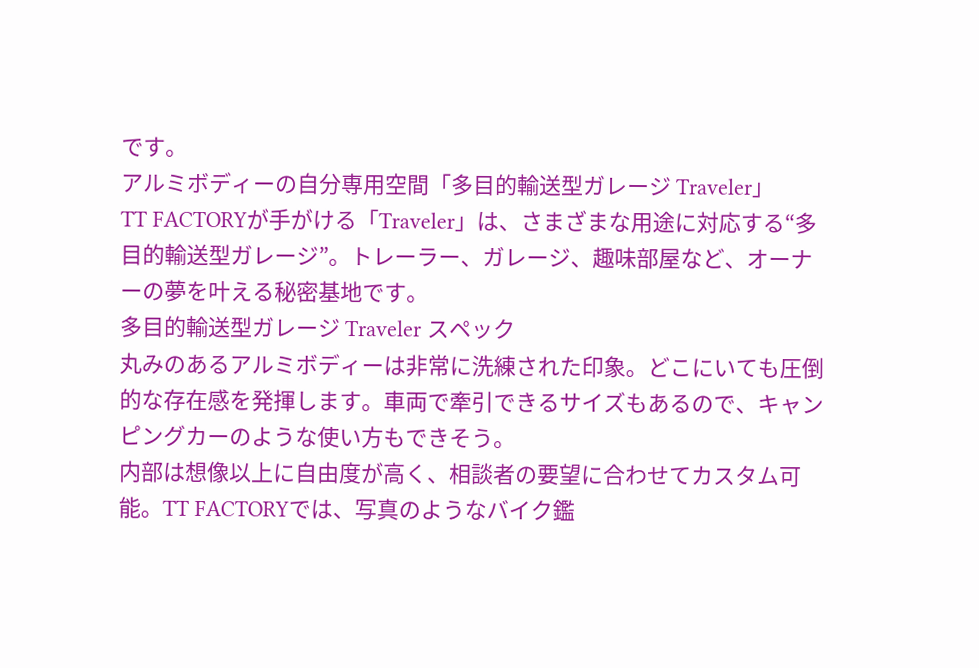です。
アルミボディーの自分専用空間「多目的輸送型ガレージ Traveler」
TT FACTORYが手がける「Traveler」は、さまざまな用途に対応する“多目的輸送型ガレージ”。トレーラー、ガレージ、趣味部屋など、オーナーの夢を叶える秘密基地です。
多目的輸送型ガレージ Traveler スペック
丸みのあるアルミボディーは非常に洗練された印象。どこにいても圧倒的な存在感を発揮します。車両で牽引できるサイズもあるので、キャンピングカーのような使い方もできそう。
内部は想像以上に自由度が高く、相談者の要望に合わせてカスタム可能。TT FACTORYでは、写真のようなバイク鑑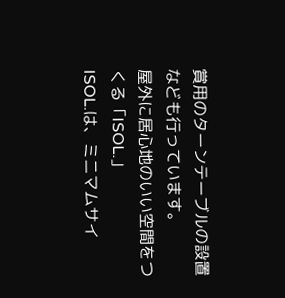賞用のターンテーブルの設置なども行っています。
屋外に居心地のいい空間をつくる「ISOL.」
ISOL.は、ミニマムサイ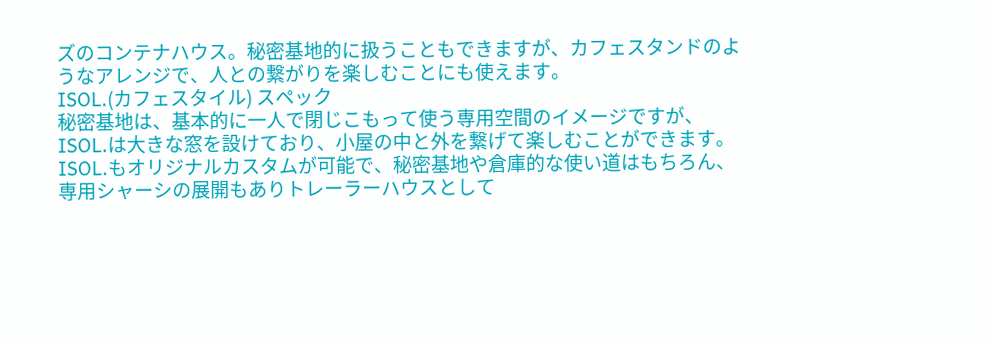ズのコンテナハウス。秘密基地的に扱うこともできますが、カフェスタンドのようなアレンジで、人との繋がりを楽しむことにも使えます。
ISOL.(カフェスタイル) スペック
秘密基地は、基本的に一人で閉じこもって使う専用空間のイメージですが、ISOL.は大きな窓を設けており、小屋の中と外を繋げて楽しむことができます。
ISOL.もオリジナルカスタムが可能で、秘密基地や倉庫的な使い道はもちろん、専用シャーシの展開もありトレーラーハウスとして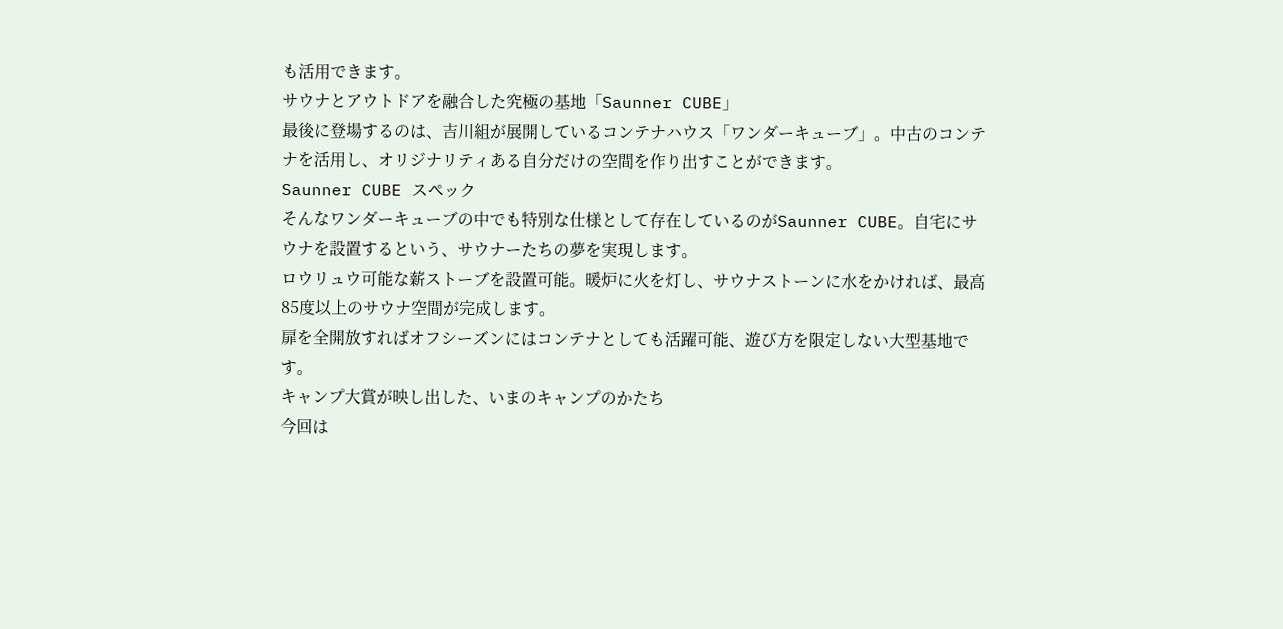も活用できます。
サウナとアウトドアを融合した究極の基地「Saunner CUBE」
最後に登場するのは、吉川組が展開しているコンテナハウス「ワンダーキューブ」。中古のコンテナを活用し、オリジナリティある自分だけの空間を作り出すことができます。
Saunner CUBE スペック
そんなワンダーキューブの中でも特別な仕様として存在しているのがSaunner CUBE。自宅にサウナを設置するという、サウナーたちの夢を実現します。
ロウリュウ可能な薪ストーブを設置可能。暖炉に火を灯し、サウナストーンに水をかければ、最高85度以上のサウナ空間が完成します。
扉を全開放すればオフシーズンにはコンテナとしても活躍可能、遊び方を限定しない大型基地です。
キャンプ大賞が映し出した、いまのキャンプのかたち
今回は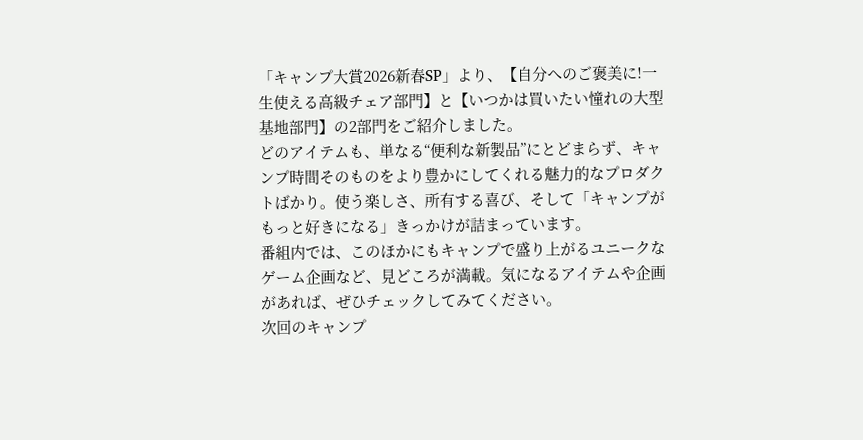「キャンプ大賞2026新春SP」より、【自分へのご褒美に!一生使える高級チェア部門】と【いつかは買いたい憧れの大型基地部門】の2部門をご紹介しました。
どのアイテムも、単なる“便利な新製品”にとどまらず、キャンプ時間そのものをより豊かにしてくれる魅力的なプロダクトばかり。使う楽しさ、所有する喜び、そして「キャンプがもっと好きになる」きっかけが詰まっています。
番組内では、このほかにもキャンプで盛り上がるユニークなゲーム企画など、見どころが満載。気になるアイテムや企画があれば、ぜひチェックしてみてください。
次回のキャンプ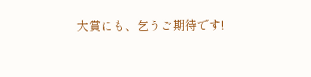大賞にも、乞うご期待です!